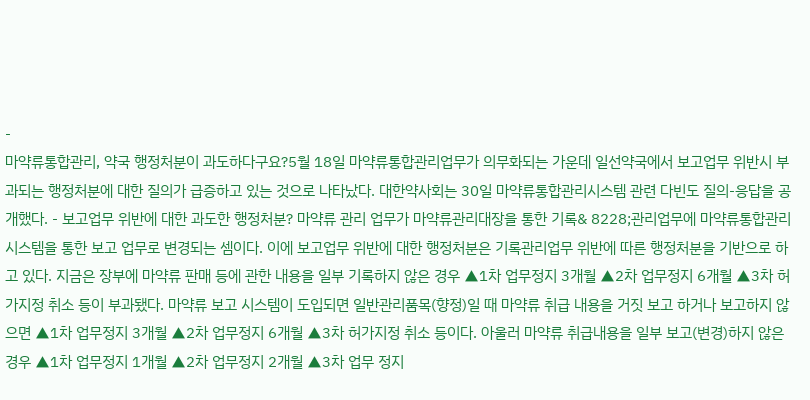-
마약류통합관리, 약국 행정처분이 과도하다구요?5월 18일 마약류통합관리업무가 의무화되는 가운데 일선약국에서 보고업무 위반시 부과되는 행정처분에 대한 질의가 급증하고 있는 것으로 나타났다. 대한약사회는 30일 마약류통합관리시스템 관련 다빈도 질의-응답을 공개했다. - 보고업무 위반에 대한 과도한 행정처분? 마약류 관리 업무가 마약류관리대장을 통한 기록& 8228;관리업무에 마약류통합관리시스템을 통한 보고 업무로 변경되는 셈이다. 이에 보고업무 위반에 대한 행정처분은 기록관리업무 위반에 따른 행정처분을 기반으로 하고 있다. 지금은 장부에 마약류 판매 등에 관한 내용을 일부 기록하지 않은 경우 ▲1차 업무정지 3개월 ▲2차 업무정지 6개월 ▲3차 허가지정 취소 등이 부과됐다. 마약류 보고 시스템이 도입되면 일반관리품목(향정)일 때 마약류 취급 내용을 거짓 보고 하거나 보고하지 않으면 ▲1차 업무정지 3개월 ▲2차 업무정지 6개월 ▲3차 허가지정 취소 등이다. 아울러 마약류 취급내용을 일부 보고(변경)하지 않은 경우 ▲1차 업무정지 1개월 ▲2차 업무정지 2개월 ▲3차 업무 정지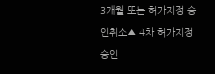3개월 또는 허가지정 승인취소▲ 4차 허가지정 승인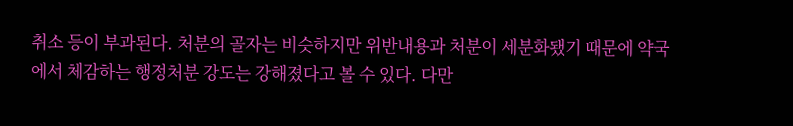취소 등이 부과된다. 처분의 골자는 비슷하지만 위반내용과 처분이 세분화됐기 때문에 약국에서 체감하는 행정처분 강도는 강해졌다고 볼 수 있다. 다만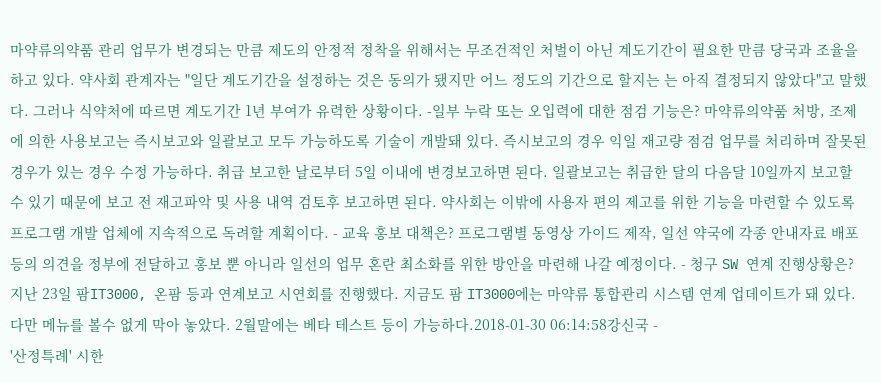마약류의약품 관리 업무가 변경되는 만큼 제도의 안정적 정착을 위해서는 무조건적인 처벌이 아닌 계도기간이 필요한 만큼 당국과 조율을 하고 있다. 약사회 관계자는 "일단 계도기간을 설정하는 것은 동의가 됐지만 어느 정도의 기간으로 할지는 는 아직 결정되지 않았다"고 말했다. 그러나 식약처에 따르면 계도기간 1년 부여가 유력한 상황이다. -일부 누락 또는 오입력에 대한 점검 기능은? 마약류의약품 처방, 조제에 의한 사용보고는 즉시보고와 일괄보고 모두 가능하도록 기술이 개발돼 있다. 즉시보고의 경우 익일 재고량 점검 업무를 처리하며 잘못된 경우가 있는 경우 수정 가능하다. 취급 보고한 날로부터 5일 이내에 변경보고하면 된다. 일괄보고는 취급한 달의 다음달 10일까지 보고할 수 있기 때문에 보고 전 재고파악 및 사용 내역 검토후 보고하면 된다. 약사회는 이밖에 사용자 편의 제고를 위한 기능을 마련할 수 있도록 프로그램 개발 업체에 지속적으로 독려할 계획이다. - 교육 홍보 대책은? 프로그램별 동영상 가이드 제작, 일선 약국에 각종 안내자료 배포 등의 의견을 정부에 전달하고 홍보 뿐 아니라 일선의 업무 혼란 최소화를 위한 방안을 마련해 나갈 예정이다. - 청구 SW 연계 진행상황은? 지난 23일 팜IT3000, 온팜 등과 연계보고 시연회를 진행했다. 지금도 팜 IT3000에는 마약류 통합관리 시스템 연계 업데이트가 돼 있다. 다만 메뉴를 볼수 없게 막아 놓았다. 2월말에는 베타 테스트 등이 가능하다.2018-01-30 06:14:58강신국 -
'산정특례' 시한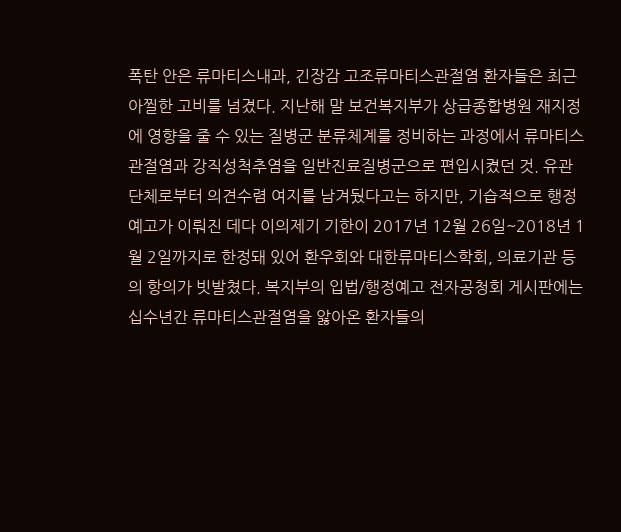폭탄 안은 류마티스내과, 긴장감 고조류마티스관절염 환자들은 최근 아찔한 고비를 넘겼다. 지난해 말 보건복지부가 상급종합병원 재지정에 영향을 줄 수 있는 질병군 분류체계를 정비하는 과정에서 류마티스관절염과 강직성척추염을 일반진료질병군으로 편입시켰던 것. 유관 단체로부터 의견수렴 여지를 남겨뒀다고는 하지만, 기습적으로 행정예고가 이뤄진 데다 이의제기 기한이 2017년 12월 26일~2018년 1월 2일까지로 한정돼 있어 환우회와 대한류마티스학회, 의료기관 등의 항의가 빗발쳤다. 복지부의 입법/행정예고 전자공청회 게시판에는 십수년간 류마티스관절염을 앓아온 환자들의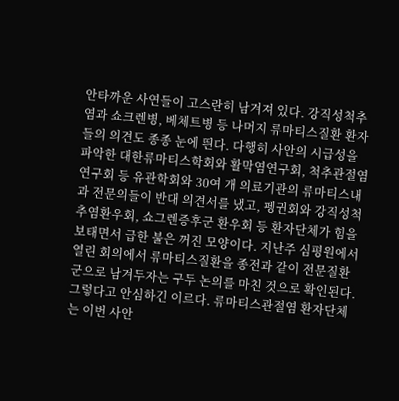안타까운 사연들이 고스란히 남겨져 있다. 강직성척추염과 쇼크렌병, 베체트병 등 나머지 류마티스질환 환자들의 의견도 종종 눈에 띈다. 다행히 사안의 시급성을 파악한 대한류마티스학회와 활막염연구회, 척추관절염연구회 등 유관학회와 30여 개 의료기관의 류마티스내과 전문의들이 반대 의견서를 냈고, 펭귄회와 강직성척추염환우회, 쇼그렌증후군 환우회 등 환자단체가 힘을 보태면서 급한 불은 꺼진 모양이다. 지난주 심평원에서 열린 회의에서 류마티스질환을 종전과 같이 전문질환군으로 남겨두자는 구두 논의를 마친 것으로 확인된다. 그렇다고 안심하긴 이르다. 류마티스관절염 환자단체는 이번 사안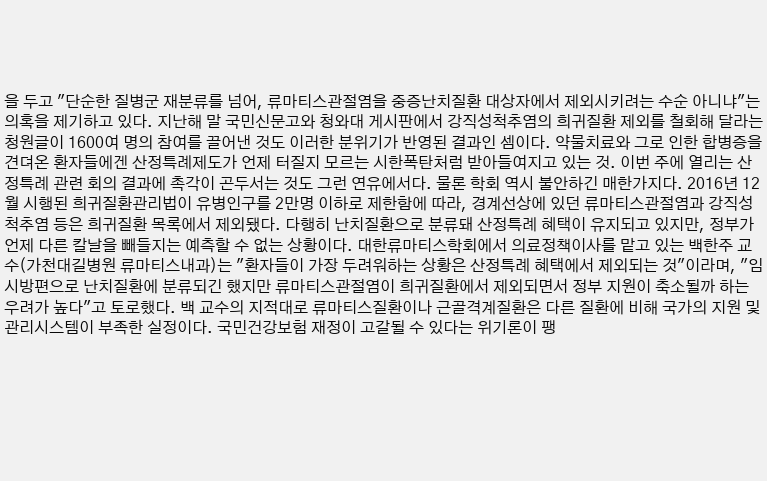을 두고 "단순한 질병군 재분류를 넘어, 류마티스관절염을 중증난치질환 대상자에서 제외시키려는 수순 아니냐"는 의혹을 제기하고 있다. 지난해 말 국민신문고와 청와대 게시판에서 강직성척추염의 희귀질환 제외를 철회해 달라는 청원글이 1600여 명의 참여를 끌어낸 것도 이러한 분위기가 반영된 결과인 셈이다. 약물치료와 그로 인한 합병증을 견뎌온 환자들에겐 산정특례제도가 언제 터질지 모르는 시한폭탄처럼 받아들여지고 있는 것. 이번 주에 열리는 산정특례 관련 회의 결과에 촉각이 곤두서는 것도 그런 연유에서다. 물론 학회 역시 불안하긴 매한가지다. 2016년 12월 시행된 희귀질환관리법이 유병인구를 2만명 이하로 제한함에 따라, 경계선상에 있던 류마티스관절염과 강직성척추염 등은 희귀질환 목록에서 제외됐다. 다행히 난치질환으로 분류돼 산정특례 혜택이 유지되고 있지만, 정부가 언제 다른 칼날을 빼들지는 예측할 수 없는 상황이다. 대한류마티스학회에서 의료정책이사를 맡고 있는 백한주 교수(가천대길병원 류마티스내과)는 "환자들이 가장 두려워하는 상황은 산정특례 혜택에서 제외되는 것"이라며, "임시방편으로 난치질환에 분류되긴 했지만 류마티스관절염이 희귀질환에서 제외되면서 정부 지원이 축소될까 하는 우려가 높다"고 토로했다. 백 교수의 지적대로 류마티스질환이나 근골격계질환은 다른 질환에 비해 국가의 지원 및 관리시스템이 부족한 실정이다. 국민건강보험 재정이 고갈될 수 있다는 위기론이 팽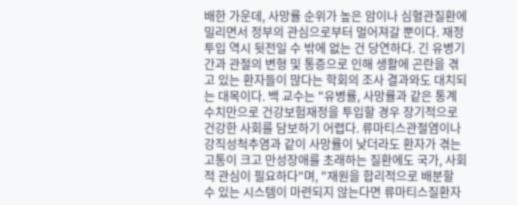배한 가운데, 사망률 순위가 높은 암이나 심혈관질환에 밀리면서 정부의 관심으로부터 멀어져갈 뿐이다. 재정투입 역시 뒷전일 수 밖에 없는 건 당연하다. 긴 유병기간과 관절의 변형 및 통증으로 인해 생활에 곤란을 겪고 있는 환자들이 많다는 학회의 조사 결과와도 대치되는 대목이다. 백 교수는 "유병률, 사망률과 같은 통계수치만으로 건강보험재정을 투입할 경우 장기적으로 건강한 사회를 담보하기 어렵다. 류마티스관절염이나 강직성척추염과 같이 사망률이 낮더라도 환자가 겪는 고통이 크고 만성장애를 초래하는 질환에도 국가, 사회적 관심이 필요하다"며, "재원을 합리적으로 배분할 수 있는 시스템이 마련되지 않는다면 류마티스질환자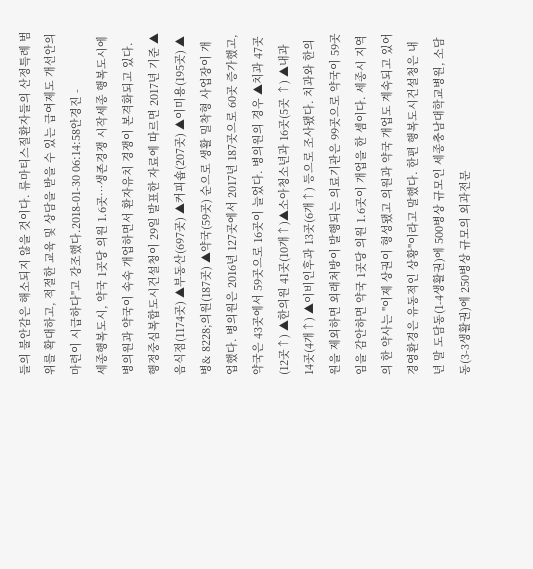들의 불안감은 해소되지 않을 것이다. 류마티스질환자들의 산정특례 범위를 확대하고, 적절한 교육 및 상담을 받을 수 있는 급여제도 개선안의 마련이 시급하다"고 강조했다.2018-01-30 06:14:58안경진 -
세종행복도시, 약국 1곳당 의원 1.6곳…생존경쟁 시작세종 행복도시에 병의원과 약국이 속속 개업하면서 환자유치 경쟁이 본격화되고 있다. 행정중심복합도시건설청이 29일 발표한 자료에 따르면 2017년 기준 ▲음식점(1174곳) ▲부동산(697곳) ▲커피숍(207곳) ▲이미용(195곳) ▲병& 8228;의원(187곳) ▲약국(59곳) 순으로 생활 밀착형 사업장이 개업했다. 병의원은 2016년 127곳에서 2017년 187곳으로 60곳 증가했고, 약국은 43곳에서 59곳으로 16곳이 늘었다. 병의원의 경우 ▲치과 47곳(12곳↑) ▲한의원 41곳(10개↑)▲소아청소년과 16곳(5곳 ↑) ▲내과 14곳(4개↑) ▲이비인후과 13곳(6개↑) 등으로 조사됐다. 치과와 한의원을 제외하면 외래처방이 발행되는 의료기관은 99곳으로 약국이 59곳 임을 감안하면 약국 1곳당 의원 1.6곳이 개업을 한 셈이다. 세종시 지역의 한 약사는 "이제 상권이 형성됐고 의원과 약국 개업도 계속되고 있어 경영환경은 유동적인 상황"이라고 말했다. 한편 행복도시건설청은 내년 말 도담동(1-4생활권)에 500병상 규모인 세종충남대학교병원, 소담동(3-3생활권)에 250병상 규모의 외과전문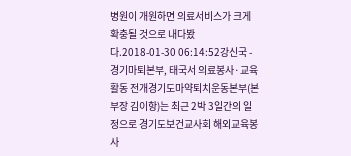병원이 개원하면 의료서비스가 크게 확충될 것으로 내다봤다.2018-01-30 06:14:52강신국 -
경기마퇴본부, 태국서 의료봉사·교육활동 전개경기도마약퇴치운동본부(본부장 김이항)는 최근 2박 3일간의 일정으로 경기도보건교사회 해외교육봉사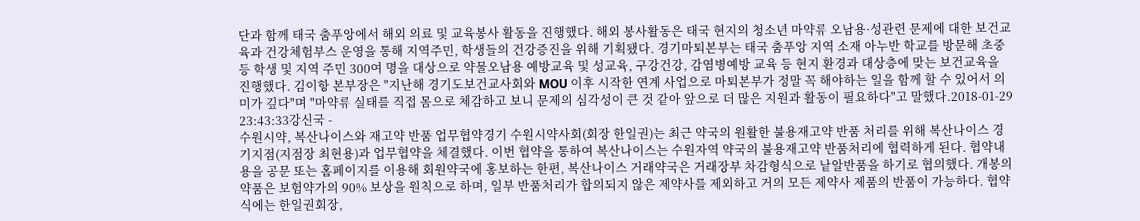단과 함께 태국 춤푸앙에서 해외 의료 및 교육봉사 활동을 진행했다. 해외 봉사활동은 태국 현지의 청소년 마약류 오남용·성관련 문제에 대한 보건교육과 건강체험부스 운영을 통해 지역주민, 학생들의 건강증진을 위해 기획됐다. 경기마퇴본부는 태국 춤푸앙 지역 소재 아누반 학교를 방문해 초중등 학생 및 지역 주민 300여 명을 대상으로 약물오남용 예방교육 및 성교육, 구강건강, 감염병예방 교육 등 현지 환경과 대상층에 맞는 보건교육을 진행했다. 김이항 본부장은 "지난해 경기도보건교사회와 MOU 이후 시작한 연계 사업으로 마퇴본부가 정말 꼭 해야하는 일을 함께 할 수 있어서 의미가 깊다"며 "마약류 실태를 직접 몸으로 체감하고 보니 문제의 심각성이 큰 것 같아 앞으로 더 많은 지원과 활동이 필요하다"고 말했다.2018-01-29 23:43:33강신국 -
수원시약, 복산나이스와 재고약 반품 업무협약경기 수원시약사회(회장 한일권)는 최근 약국의 원활한 불용재고약 반품 처리를 위해 복산나이스 경기지점(지점장 최현용)과 업무협약을 체결했다. 이번 협약을 통하여 복산나이스는 수원자역 약국의 불용재고약 반품처리에 협력하게 된다. 협약내용을 공문 또는 홈페이지를 이용해 회원약국에 홍보하는 한편, 복산나이스 거래약국은 거래장부 차감형식으로 낱알반품을 하기로 협의했다. 개봉의약품은 보험약가의 90% 보상을 원칙으로 하며, 일부 반품처리가 합의되지 않은 제약사를 제외하고 거의 모든 제약사 제품의 반품이 가능하다. 협약식에는 한일권회장,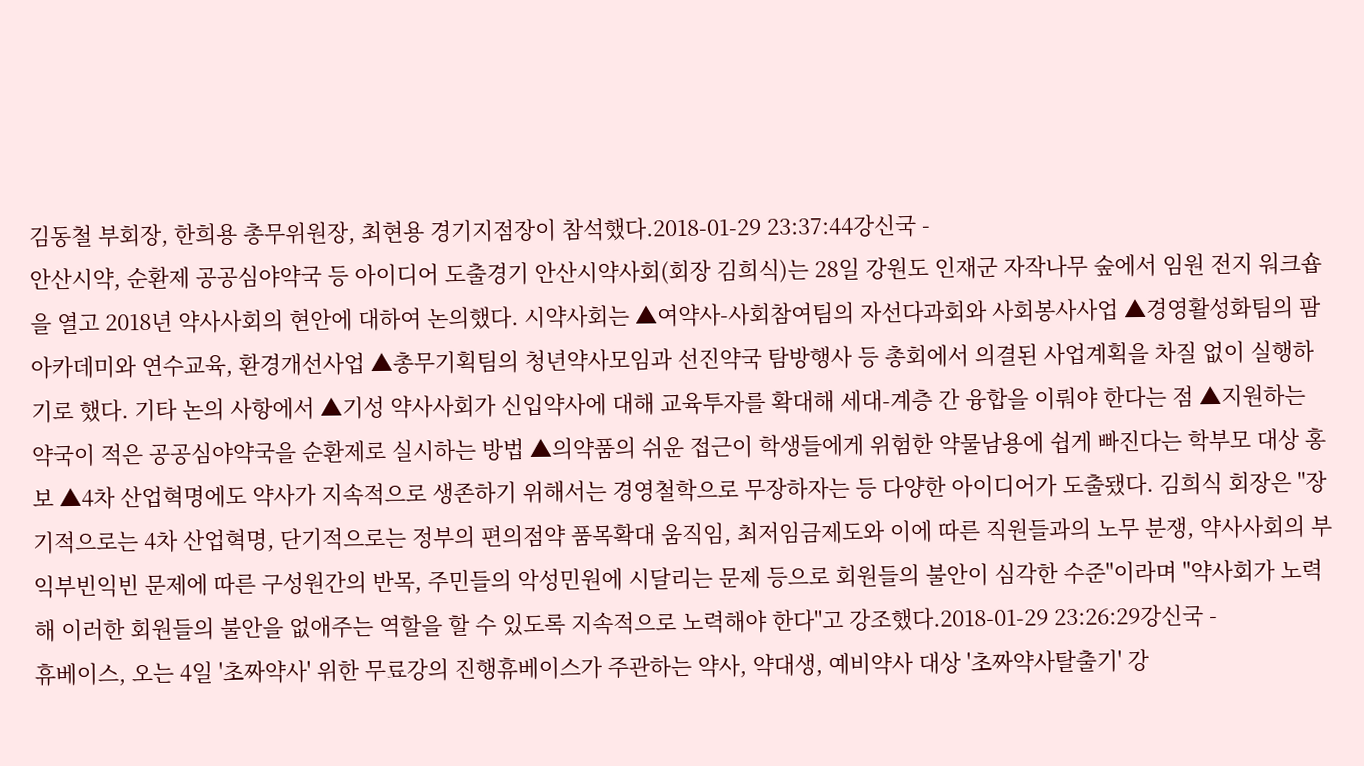김동철 부회장, 한희용 총무위원장, 최현용 경기지점장이 참석했다.2018-01-29 23:37:44강신국 -
안산시약, 순환제 공공심야약국 등 아이디어 도출경기 안산시약사회(회장 김희식)는 28일 강원도 인재군 자작나무 숲에서 임원 전지 워크숍을 열고 2018년 약사사회의 현안에 대하여 논의했다. 시약사회는 ▲여약사-사회참여팀의 자선다과회와 사회봉사사업 ▲경영활성화팀의 팜아카데미와 연수교육, 환경개선사업 ▲총무기획팀의 청년약사모임과 선진약국 탐방행사 등 총회에서 의결된 사업계획을 차질 없이 실행하기로 했다. 기타 논의 사항에서 ▲기성 약사사회가 신입약사에 대해 교육투자를 확대해 세대-계층 간 융합을 이뤄야 한다는 점 ▲지원하는 약국이 적은 공공심야약국을 순환제로 실시하는 방법 ▲의약품의 쉬운 접근이 학생들에게 위험한 약물남용에 쉽게 빠진다는 학부모 대상 홍보 ▲4차 산업혁명에도 약사가 지속적으로 생존하기 위해서는 경영철학으로 무장하자는 등 다양한 아이디어가 도출됐다. 김희식 회장은 "장기적으로는 4차 산업혁명, 단기적으로는 정부의 편의점약 품목확대 움직임, 최저임금제도와 이에 따른 직원들과의 노무 분쟁, 약사사회의 부익부빈익빈 문제에 따른 구성원간의 반목, 주민들의 악성민원에 시달리는 문제 등으로 회원들의 불안이 심각한 수준"이라며 "약사회가 노력해 이러한 회원들의 불안을 없애주는 역할을 할 수 있도록 지속적으로 노력해야 한다"고 강조했다.2018-01-29 23:26:29강신국 -
휴베이스, 오는 4일 '초짜약사' 위한 무료강의 진행휴베이스가 주관하는 약사, 약대생, 예비약사 대상 '초짜약사탈출기' 강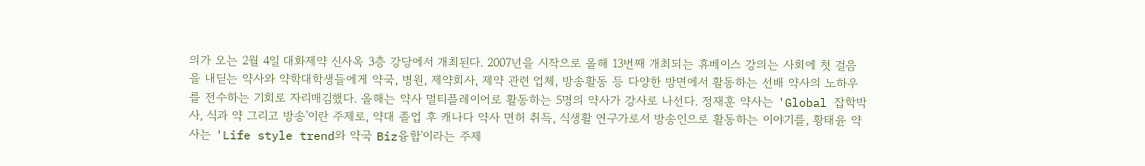의가 오는 2월 4일 대화제약 신사옥 3층 강당에서 개최된다. 2007년을 시작으로 올해 13번째 개최되는 휴베이스 강의는 사회에 첫 걸음을 내딛는 약사와 약학대학생들에게 약국, 병원, 제약회사, 제약 관련 업체, 방송활동 등 다양한 방면에서 활동하는 선배 약사의 노하우를 전수하는 기회로 자리매김했다. 올해는 약사 멀티플레이어로 활동하는 5명의 약사가 강사로 나선다. 정재훈 약사는 'Global 잡학박사, 식과 약 그리고 방송'이란 주제로, 약대 졸업 후 캐나다 약사 면허 취득, 식생활 연구가로서 방송인으로 활동하는 이야기를, 황태윤 약사는 'Life style trend와 약국 Biz융합'이라는 주제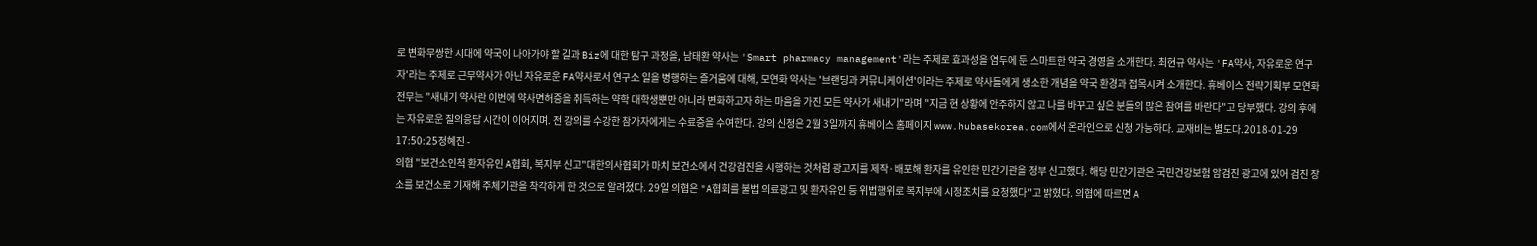로 변화무쌍한 시대에 약국이 나아가야 할 길과 Biz에 대한 탐구 과정을, 남태환 약사는 'Smart pharmacy management'라는 주제로 효과성을 염두에 둔 스마트한 약국 경영을 소개한다. 최현규 약사는 'FA약사, 자유로운 연구자'라는 주제로 근무약사가 아닌 자유로운 FA약사로서 연구소 일을 병행하는 즐거움에 대해, 모연화 약사는 '브랜딩과 커뮤니케이션'이라는 주제로 약사들에게 생소한 개념을 약국 환경과 접목시켜 소개한다. 휴베이스 전략기획부 모연화 전무는 "새내기 약사란 이번에 약사면허증을 취득하는 약학 대학생뿐만 아니라 변화하고자 하는 마음을 가진 모든 약사가 새내기"라며 "지금 현 상황에 안주하지 않고 나를 바꾸고 싶은 분들의 많은 참여를 바란다"고 당부했다. 강의 후에는 자유로운 질의응답 시간이 이어지며. 전 강의를 수강한 참가자에게는 수료증을 수여한다. 강의 신청은 2월 3일까지 휴베이스 홈페이지 www.hubasekorea.com에서 온라인으로 신청 가능하다. 교재비는 별도다.2018-01-29 17:50:25정혜진 -
의협 "보건소인척 환자유인 A협회, 복지부 신고"대한의사협회가 마치 보건소에서 건강검진을 시행하는 것처럼 광고지를 제작·배포해 환자를 유인한 민간기관을 정부 신고했다. 해당 민간기관은 국민건강보험 암검진 광고에 있어 검진 장소를 보건소로 기재해 주체기관을 착각하게 한 것으로 알려졌다. 29일 의협은 "A협회를 불법 의료광고 및 환자유인 등 위법행위로 복지부에 시정조치를 요청했다"고 밝혔다. 의협에 따르면 A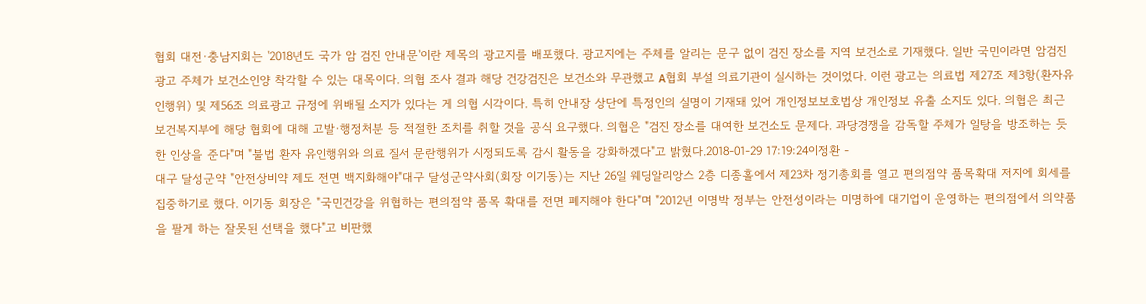협회 대전·충남지회는 '2018년도 국가 암 검진 안내문'이란 제목의 광고지를 배포했다. 광고지에는 주체를 알리는 문구 없이 검진 장소를 지역 보건소로 기재했다. 일반 국민이라면 암검진 광고 주체가 보건소인양 착각할 수 있는 대목이다. 의협 조사 결과 해당 건강검진은 보건소와 무관했고 A협회 부설 의료기관이 실시하는 것이었다. 이런 광고는 의료법 제27조 제3항(환자유인행위) 및 제56조 의료광고 규정에 위배될 소지가 있다는 게 의협 시각이다. 특히 안내장 상단에 특정인의 실명이 기재돼 있어 개인정보보호법상 개인정보 유출 소지도 있다. 의협은 최근 보건복지부에 해당 협회에 대해 고발·행정처분 등 적절한 조치를 취할 것을 공식 요구했다. 의협은 "검진 장소를 대여한 보건소도 문제다. 과당경쟁을 감독할 주체가 일탕을 방조하는 듯한 인상을 준다"며 "불법 환자 유인행위와 의료 질서 문란행위가 시정되도록 감시 활동을 강화하겠다"고 밝혔다.2018-01-29 17:19:24이정환 -
대구 달성군약 "안전상비약 제도 전면 백지화해야"대구 달성군약사회(회장 이기동)는 지난 26일 웨딩알리앙스 2층 디종홀에서 제23차 정기총회를 열고 편의점약 품목확대 저지에 회세를 집중하기로 했다. 이기동 회장은 "국민건강을 위협하는 편의점약 품목 확대를 전면 폐지해야 한다"며 "2012년 이명박 정부는 안전성이라는 미명하에 대기업이 운영하는 편의점에서 의약품을 팔게 하는 잘못된 선택을 했다"고 비판했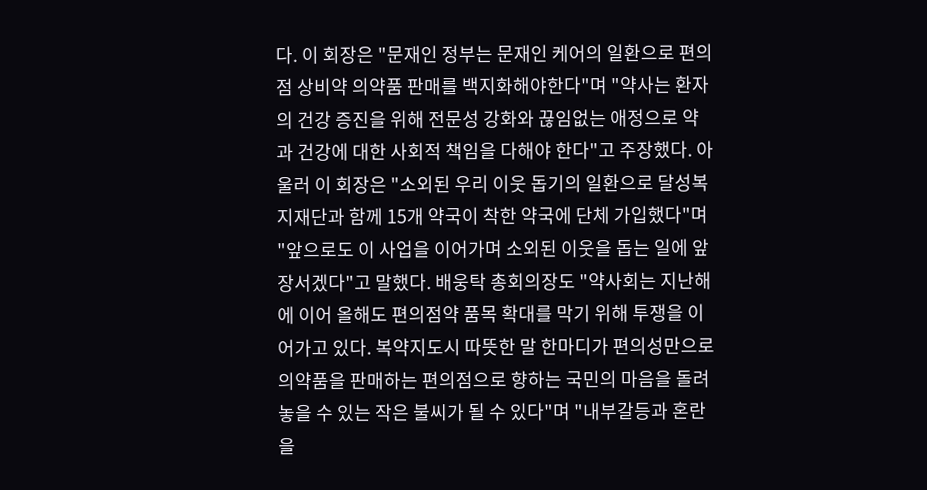다. 이 회장은 "문재인 정부는 문재인 케어의 일환으로 편의점 상비약 의약품 판매를 백지화해야한다"며 "약사는 환자의 건강 증진을 위해 전문성 강화와 끊임없는 애정으로 약과 건강에 대한 사회적 책임을 다해야 한다"고 주장했다. 아울러 이 회장은 "소외된 우리 이웃 돕기의 일환으로 달성복지재단과 함께 15개 약국이 착한 약국에 단체 가입했다"며 "앞으로도 이 사업을 이어가며 소외된 이웃을 돕는 일에 앞장서겠다"고 말했다. 배웅탁 총회의장도 "약사회는 지난해에 이어 올해도 편의점약 품목 확대를 막기 위해 투쟁을 이어가고 있다. 복약지도시 따뜻한 말 한마디가 편의성만으로 의약품을 판매하는 편의점으로 향하는 국민의 마음을 돌려놓을 수 있는 작은 불씨가 될 수 있다"며 "내부갈등과 혼란을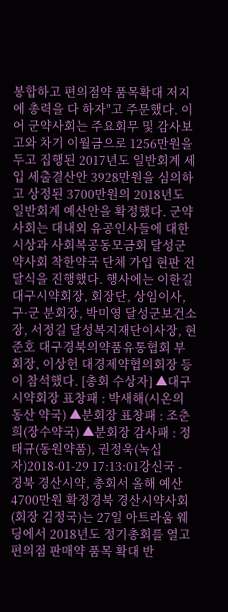봉합하고 편의점약 품목확대 저지에 총력을 다 하자"고 주문했다. 이어 군약사회는 주요회무 및 감사보고와 차기 이월금으로 1256만원을 두고 집행된 2017년도 일반회계 세입 세출결산안 3928만원을 심의하고 상정된 3700만원의 2018년도 일반회계 예산안을 확정했다. 군약사회는 대내외 유공인사들에 대한 시상과 사회복공동모금회 달성군약사회 착한약국 단체 가입 현판 전달식을 진행했다. 행사에는 이한길 대구시약회장, 회장단, 상임이사, 구·군 분회장, 박미영 달성군보건소장, 서정길 달성복지재단이사장, 현준호 대구경북의약품유통협회 부회장, 이상헌 대경제약협의회장 등이 참석했다. [총회 수상자] ▲대구시약회장 표창패 : 박새해(시온의 동산 약국) ▲분회장 표창패 : 조춘희(장수약국) ▲분회장 감사패 : 정태규(동원약품), 권정욱(녹십자)2018-01-29 17:13:01강신국 -
경북 경산시약, 총회서 올해 예산 4700만원 확정경북 경산시약사회(회장 김정국)는 27일 아트라움 웨딩에서 2018년도 정기총회를 열고 편의점 판매약 품목 확대 반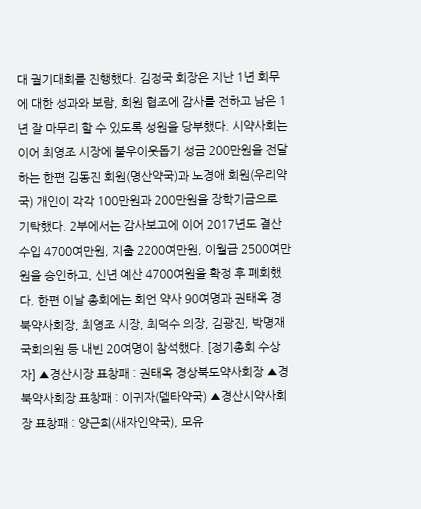대 궐기대회를 진행했다. 김정국 회장은 지난 1년 회무에 대한 성과와 보람, 회원 협조에 감사를 전하고 남은 1년 잘 마무리 할 수 있도록 성원을 당부했다. 시약사회는 이어 최영조 시장에 불우이웃돕기 성금 200만원을 전달하는 한편 김동진 회원(명산약국)과 노경애 회원(우리약국) 개인이 각각 100만원과 200만원을 장학기금으로 기탁했다. 2부에서는 감사보고에 이어 2017년도 결산수입 4700여만원, 지출 2200여만원, 이월금 2500여만원을 승인하고, 신년 예산 4700여원을 확정 후 폐회했다. 한편 이날 총회에는 회언 약사 90여명과 권태옥 경북약사회장, 최영조 시장, 최덕수 의장, 김광진, 박명재 국회의원 등 내빈 20여명이 참석했다. [정기총회 수상자] ▲경산시장 표창패 : 권태옥 경상북도약사회장 ▲경북약사회장 표창패 : 이귀자(델타약국) ▲경산시약사회장 표창패 : 양근희(새자인약국), 모유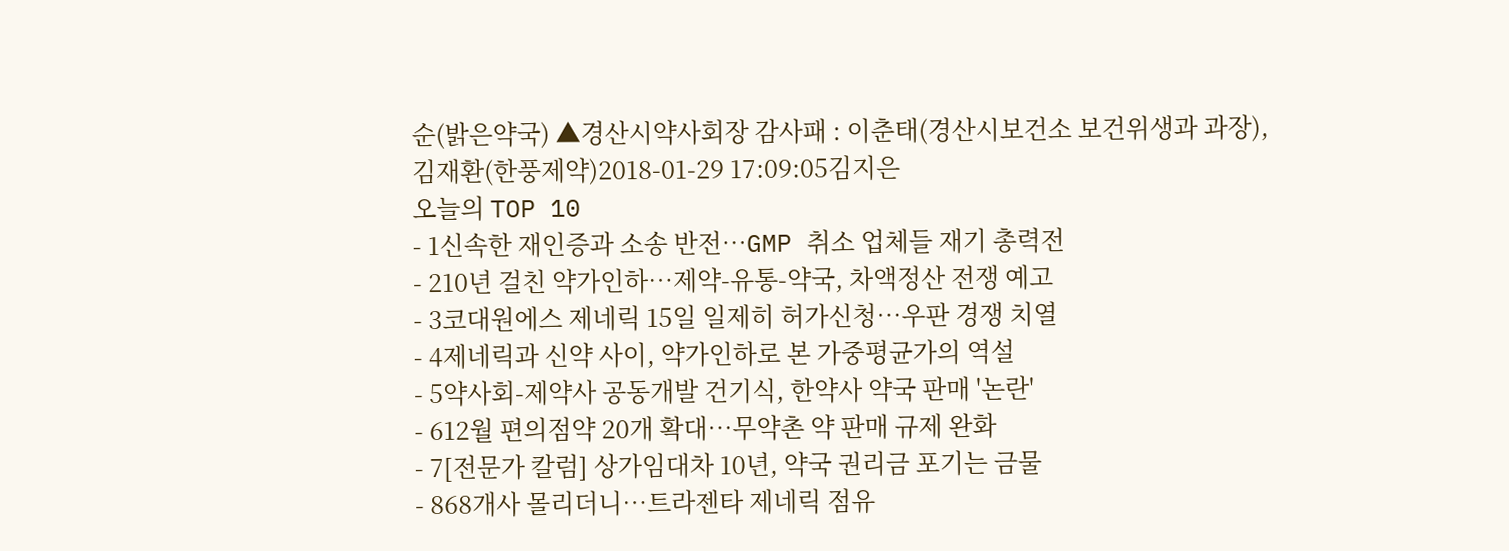순(밝은약국) ▲경산시약사회장 감사패 : 이춘태(경산시보건소 보건위생과 과장), 김재환(한풍제약)2018-01-29 17:09:05김지은
오늘의 TOP 10
- 1신속한 재인증과 소송 반전…GMP 취소 업체들 재기 총력전
- 210년 걸친 약가인하…제약-유통-약국, 차액정산 전쟁 예고
- 3코대원에스 제네릭 15일 일제히 허가신청…우판 경쟁 치열
- 4제네릭과 신약 사이, 약가인하로 본 가중평균가의 역설
- 5약사회-제약사 공동개발 건기식, 한약사 약국 판매 '논란'
- 612월 편의점약 20개 확대…무약촌 약 판매 규제 완화
- 7[전문가 칼럼] 상가임대차 10년, 약국 권리금 포기는 금물
- 868개사 몰리더니…트라젠타 제네릭 점유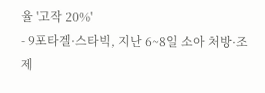율 '고작 20%'
- 9포타겔·스타빅, 지난 6~8일 소아 처방·조제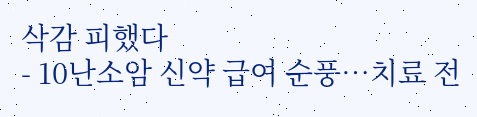삭감 피했다
- 10난소암 신약 급여 순풍…치료 전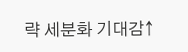략 세분화 기대감↑